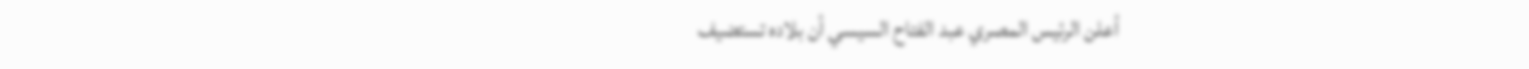أعلن الرئيس المصري عبد الفتاح السيسي أن بلاده تستضيف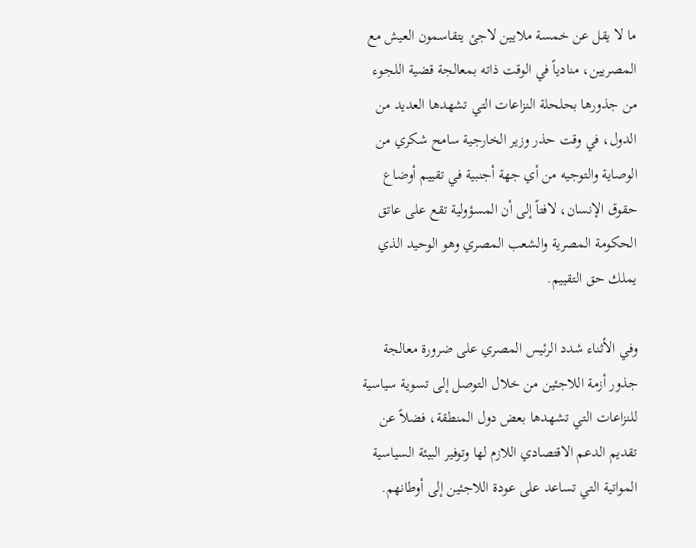ما لا يقل عن خمسة ملايين لاجئ يتقاسمون العيش مع المصريين، منادياً في الوقت ذاته بمعالجة قضية اللجوء من جذورها بحلحلة النزاعات التي تشهدها العديد من الدول، في وقت حذر وزير الخارجية سامح شكري من الوصاية والتوجيه من أي جهة أجنبية في تقييم أوضاع حقوق الإنسان، لافتاً إلى أن المسؤولية تقع على عاتق الحكومة المصرية والشعب المصري وهو الوحيد الذي يملك حق التقييم.

وفي الأثناء شدد الرئيس المصري على ضرورة معالجة جذور أزمة اللاجئين من خلال التوصل إلى تسوية سياسية للنزاعات التي تشهدها بعض دول المنطقة، فضلاً عن تقديم الدعم الاقتصادي اللازم لها وتوفير البيئة السياسية المواتية التي تساعد على عودة اللاجئين إلى أوطانهم.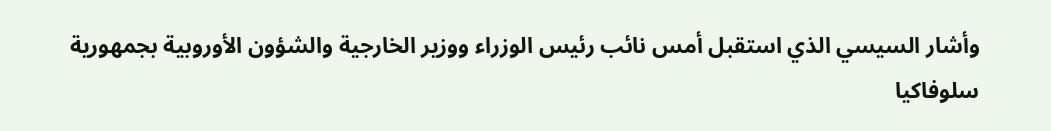وأشار السيسي الذي استقبل أمس نائب رئيس الوزراء ووزير الخارجية والشؤون الأوروبية بجمهورية سلوفاكيا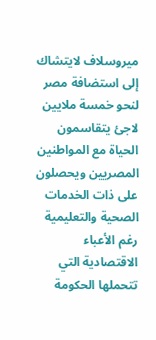ميروسلاف لايتشاك إلى استضافة مصر لنحو خمسة ملايين لاجئ يتقاسمون الحياة مع المواطنين المصريين ويحصلون على ذات الخدمات الصحية والتعليمية رغم الأعباء الاقتصادية التي تتحملها الحكومة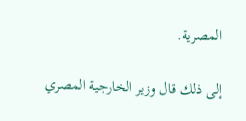المصرية.

إلى ذلك قال وزير الخارجية المصري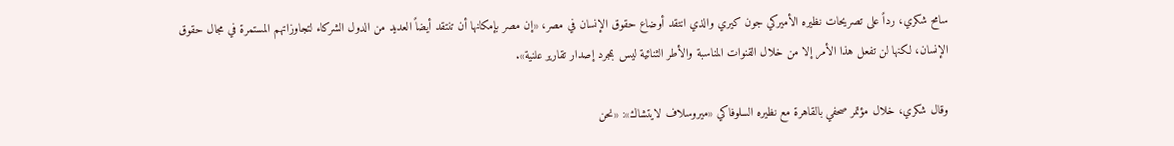سامح شكري، رداً على تصريحات نظيره الأميركي جون كيري والذي انتقد أوضاع حقوق الإنسان في مصر، «إن مصر بإمكانها أن تنتقد أيضاً العديد من الدول الشركاء لتجاوزاتهم المستمرة في مجال حقوق الإنسان، لكنها لن تفعل هذا الأمر إلا من خلال القنوات المناسبة والأطر الثنائية ليس بمجرد إصدار تقارير علنية».

وقال شكري، خلال مؤتمر صحفي بالقاهرة مع نظيره السلوفاكي «ميروسلاف لايتشاك»: «نحن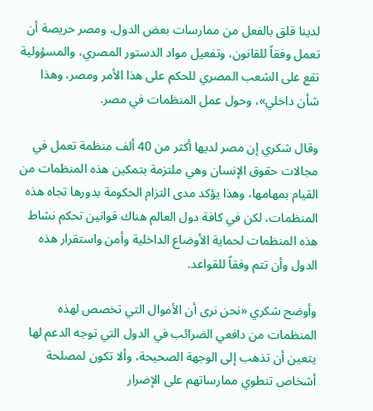لدينا قلق بالفعل من ممارسات بعض الدول، ومصر حريصة أن تعمل وفقاً للقانون، وتفعيل مواد الدستور المصري، والمسؤولية تقع على الشعب المصري للحكم على هذا الأمر ومصر، وهذا شأن داخلي»، وحول عمل المنظمات في مصر.

وقال شكري إن مصر لديها أكثر من 40 ألف منظمة تعمل في مجالات حقوق الإنسان وهي ملتزمة بتمكين هذه المنظمات من القيام بمهامها، وهذا يؤكد مدى التزام الحكومة بدورها تجاه هذه المنظمات، لكن في كافة دول العالم هناك قوانين تحكم نشاط هذه المنظمات لحماية الأوضاع الداخلية وأمن واستقرار هذه الدول وأن تتم وفقاً للقواعد.

وأوضح شكري «نحن نرى أن الأموال التي تخصص لهذه المنظمات من دافعي الضرائب في الدول التي توجه الدعم لها يتعين أن تذهب إلى الوجهة الصحيحة، وألا تكون لمصلحة أشخاص تنطوي ممارساتهم على الإضرار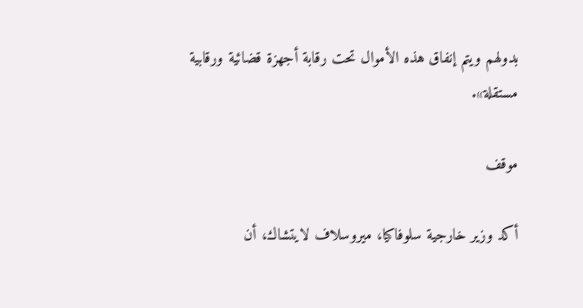بدولهم ويتم إنفاق هذه الأموال تحت رقابة أجهزة قضائية ورقابية مستقلة».

موقف

أكد وزير خارجية سلوفاكيا، ميروسلاف لايتشاك، أن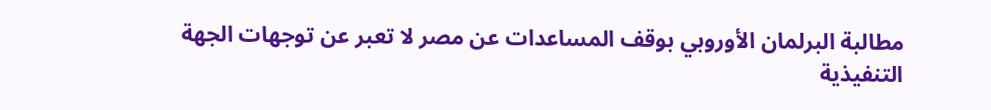مطالبة البرلمان الأوروبي بوقف المساعدات عن مصر لا تعبر عن توجهات الجهة التنفيذية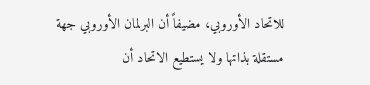للاتحاد الأوروبي، مضيفاً أن البرلمان الأوروبي جهة مستقلة بذاتها ولا يستطيع الاتحاد أن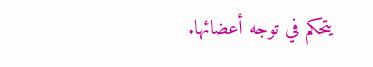يتحكم في توجه أعضائها.